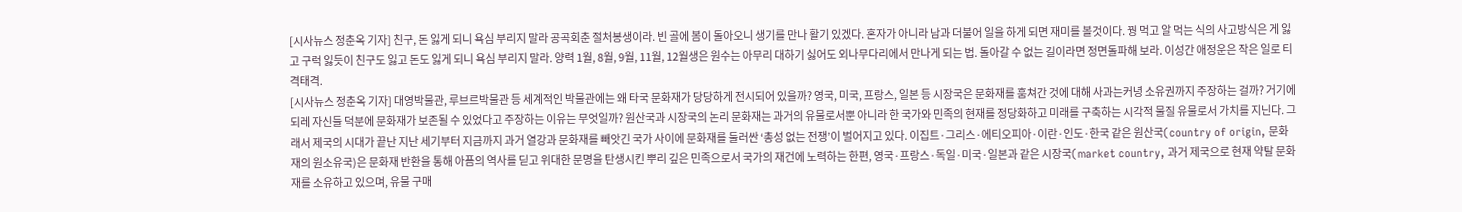[시사뉴스 정춘옥 기자] 친구, 돈 잃게 되니 욕심 부리지 말라 공곡회춘 절처봉생이라. 빈 골에 봄이 돌아오니 생기를 만나 활기 있겠다. 혼자가 아니라 남과 더불어 일을 하게 되면 재미를 볼것이다. 꿩 먹고 알 먹는 식의 사고방식은 게 잃고 구럭 잃듯이 친구도 잃고 돈도 잃게 되니 욕심 부리지 말라. 양력 1월, 8월, 9월, 11월, 12월생은 원수는 아무리 대하기 싫어도 외나무다리에서 만나게 되는 법. 돌아갈 수 없는 길이라면 정면돌파해 보라. 이성간 애정운은 작은 일로 티격태격.
[시사뉴스 정춘옥 기자] 대영박물관, 루브르박물관 등 세계적인 박물관에는 왜 타국 문화재가 당당하게 전시되어 있을까? 영국, 미국, 프랑스, 일본 등 시장국은 문화재를 훔쳐간 것에 대해 사과는커녕 소유권까지 주장하는 걸까? 거기에 되레 자신들 덕분에 문화재가 보존될 수 있었다고 주장하는 이유는 무엇일까? 원산국과 시장국의 논리 문화재는 과거의 유물로서뿐 아니라 한 국가와 민족의 현재를 정당화하고 미래를 구축하는 시각적 물질 유물로서 가치를 지닌다. 그래서 제국의 시대가 끝난 지난 세기부터 지금까지 과거 열강과 문화재를 빼앗긴 국가 사이에 문화재를 둘러싼 ‘총성 없는 전쟁’이 벌어지고 있다. 이집트·그리스·에티오피아·이란·인도·한국 같은 원산국(country of origin, 문화재의 원소유국)은 문화재 반환을 통해 아픔의 역사를 딛고 위대한 문명을 탄생시킨 뿌리 깊은 민족으로서 국가의 재건에 노력하는 한편, 영국·프랑스·독일·미국·일본과 같은 시장국(market country, 과거 제국으로 현재 약탈 문화재를 소유하고 있으며, 유물 구매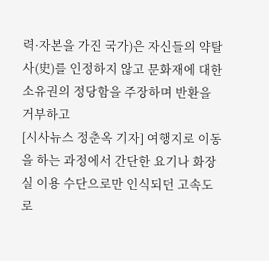력·자본을 가진 국가)은 자신들의 약탈사(史)를 인정하지 않고 문화재에 대한 소유권의 정당함을 주장하며 반환을 거부하고
[시사뉴스 정춘옥 기자] 여행지로 이동을 하는 과정에서 간단한 요기나 화장실 이용 수단으로만 인식되던 고속도로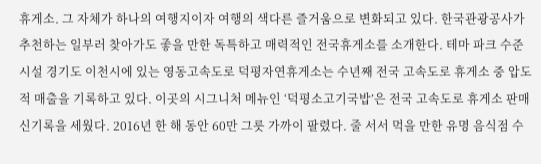휴게소. 그 자체가 하나의 여행지이자 여행의 색다른 즐거움으로 변화되고 있다. 한국관광공사가 추천하는 일부러 찾아가도 좋을 만한 독특하고 매력적인 전국휴게소를 소개한다. 테마 파크 수준 시설 경기도 이천시에 있는 영동고속도로 덕평자연휴게소는 수년째 전국 고속도로 휴게소 중 압도적 매출을 기록하고 있다. 이곳의 시그니처 메뉴인 ‘덕평소고기국밥’은 전국 고속도로 휴게소 판매 신기록을 세웠다. 2016년 한 해 동안 60만 그릇 가까이 팔렸다. 줄 서서 먹을 만한 유명 음식점 수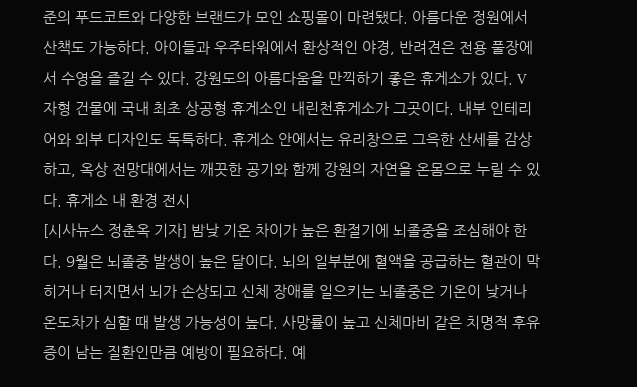준의 푸드코트와 다양한 브랜드가 모인 쇼핑몰이 마련됐다. 아름다운 정원에서 산책도 가능하다. 아이들과 우주타워에서 환상적인 야경, 반려견은 전용 풀장에서 수영을 즐길 수 있다. 강원도의 아름다움을 만끽하기 좋은 휴게소가 있다. V 자형 건물에 국내 최초 상공형 휴게소인 내린천휴게소가 그곳이다. 내부 인테리어와 외부 디자인도 독특하다. 휴게소 안에서는 유리창으로 그윽한 산세를 감상하고, 옥상 전망대에서는 깨끗한 공기와 함께 강원의 자연을 온몸으로 누릴 수 있다. 휴게소 내 환경 전시
[시사뉴스 정춘옥 기자] 밤낮 기온 차이가 높은 환절기에 뇌졸중을 조심해야 한다. 9월은 뇌졸중 발생이 높은 달이다. 뇌의 일부분에 혈액을 공급하는 혈관이 막히거나 터지면서 뇌가 손상되고 신체 장애를 일으키는 뇌졸중은 기온이 낮거나 온도차가 심할 때 발생 가능성이 높다. 사망률이 높고 신체마비 같은 치명적 후유증이 남는 질환인만큼 예방이 필요하다. 예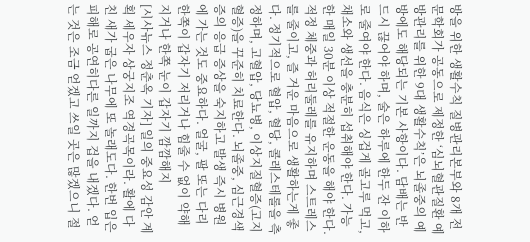방을 위한 생활수칙 질병관리본부와 8개 전문학회가 공동으로 제정한 ‘심뇌혈관질환 예방관리를 위한 9대 생활수칙’은 뇌졸중의 예방에도 해당되는 기본 사항이다. 담배는 반드시 끊어야 하며, 술은 하루에 한두 잔 이하로 줄여야 한다. 음식은 싱겁게 골고루 먹고, 채소와 생선을 충분히 섭취해야 한다. 가능한 매일 30분 이상 적절한 운동을 해야 한다. 적정 체중과 허리둘레를 유지하며 스트레스를 줄이고, 즐 거운 마음으로 생활하는게 좋다. 정기적으로 혈압, 혈당, 콜레스테롤을 측정하며, 고혈압, 당뇨병, 이상지질혈증(고지혈증)을 꾸준히 치료한다. 뇌졸중, 심근경색증의 응급 증상을 숙지하고 발생 즉시 병원에 가는 것도 중요하다. 얼굴, 팔 또는 다리 한쪽이 갑자기 저리거나 힘줄 수 없이 약해지거나 한쪽 눈이 갑자기 깜깜해지
[시사뉴스 정춘옥 기자] 일의 중요성 감안 계획 세우자 상궁지조 역경곡목이라. 활에 다친 새가 굽은 나무에 또 놀래도다. 한번 입은 피해로 공연히다른 일까지 겁을 내겠다. 얻는 것은 조금 얻겠고 쓰일 곳은 많겠으니 절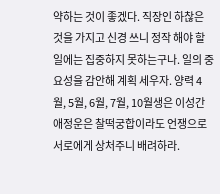약하는 것이 좋겠다. 직장인 하찮은 것을 가지고 신경 쓰니 정작 해야 할 일에는 집중하지 못하는구나. 일의 중요성을 감안해 계획 세우자. 양력 4월, 5월, 6월, 7월, 10월생은 이성간 애정운은 찰떡궁합이라도 언쟁으로 서로에게 상처주니 배려하라.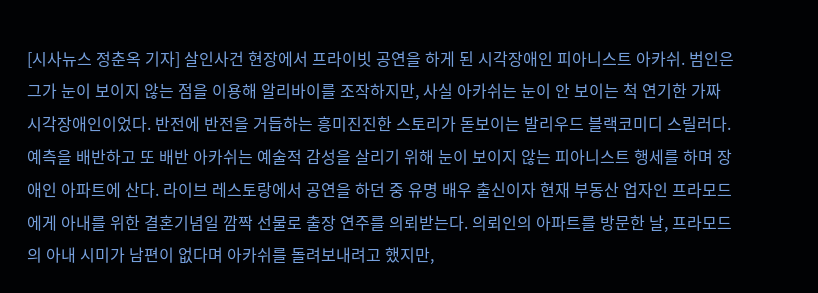[시사뉴스 정춘옥 기자] 살인사건 현장에서 프라이빗 공연을 하게 된 시각장애인 피아니스트 아카쉬. 범인은 그가 눈이 보이지 않는 점을 이용해 알리바이를 조작하지만, 사실 아카쉬는 눈이 안 보이는 척 연기한 가짜 시각장애인이었다. 반전에 반전을 거듭하는 흥미진진한 스토리가 돋보이는 발리우드 블랙코미디 스릴러다. 예측을 배반하고 또 배반 아카쉬는 예술적 감성을 살리기 위해 눈이 보이지 않는 피아니스트 행세를 하며 장애인 아파트에 산다. 라이브 레스토랑에서 공연을 하던 중 유명 배우 출신이자 현재 부동산 업자인 프라모드에게 아내를 위한 결혼기념일 깜짝 선물로 출장 연주를 의뢰받는다. 의뢰인의 아파트를 방문한 날, 프라모드의 아내 시미가 남편이 없다며 아카쉬를 돌려보내려고 했지만,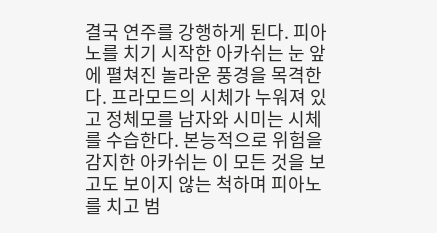결국 연주를 강행하게 된다. 피아노를 치기 시작한 아카쉬는 눈 앞에 펼쳐진 놀라운 풍경을 목격한다. 프라모드의 시체가 누워져 있고 정체모를 남자와 시미는 시체를 수습한다. 본능적으로 위험을 감지한 아카쉬는 이 모든 것을 보고도 보이지 않는 척하며 피아노를 치고 범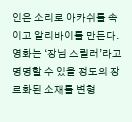인은 소리로 아카쉬를 속이고 알리바이를 만든다. 영화는 ‘장님 스릴러’라고 명명할 수 있을 정도의 장르화된 소재를 변형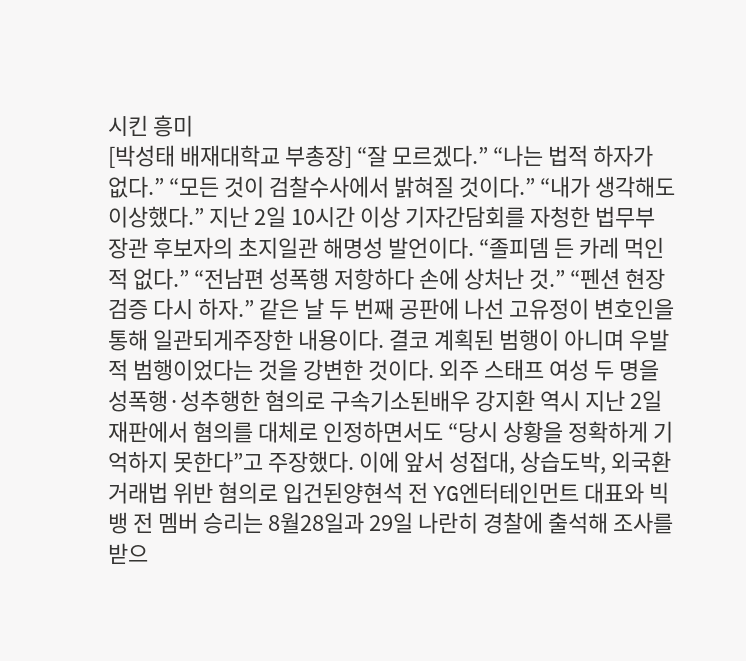시킨 흥미
[박성태 배재대학교 부총장] “잘 모르겠다.” “나는 법적 하자가 없다.” “모든 것이 검찰수사에서 밝혀질 것이다.” “내가 생각해도 이상했다.” 지난 2일 10시간 이상 기자간담회를 자청한 법무부 장관 후보자의 초지일관 해명성 발언이다. “졸피뎀 든 카레 먹인 적 없다.” “전남편 성폭행 저항하다 손에 상처난 것.” “펜션 현장검증 다시 하자.” 같은 날 두 번째 공판에 나선 고유정이 변호인을 통해 일관되게주장한 내용이다. 결코 계획된 범행이 아니며 우발적 범행이었다는 것을 강변한 것이다. 외주 스태프 여성 두 명을 성폭행·성추행한 혐의로 구속기소된배우 강지환 역시 지난 2일 재판에서 혐의를 대체로 인정하면서도 “당시 상황을 정확하게 기억하지 못한다”고 주장했다. 이에 앞서 성접대, 상습도박, 외국환거래법 위반 혐의로 입건된양현석 전 YG엔터테인먼트 대표와 빅뱅 전 멤버 승리는 8월28일과 29일 나란히 경찰에 출석해 조사를 받으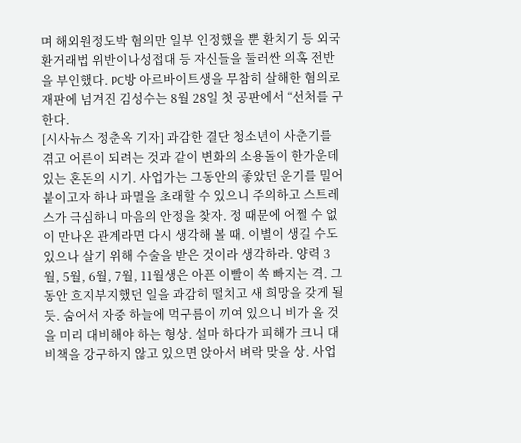며 해외원정도박 혐의만 일부 인정했을 뿐 환치기 등 외국환거래법 위반이나성접대 등 자신들을 둘러싼 의혹 전반을 부인했다. PC방 아르바이트생을 무참히 살해한 혐의로 재판에 넘겨진 김성수는 8월 28일 첫 공판에서 “선처를 구한다.
[시사뉴스 정춘옥 기자] 과감한 결단 청소년이 사춘기를 겪고 어른이 되려는 것과 같이 변화의 소용돌이 한가운데 있는 혼돈의 시기. 사업가는 그동안의 좋았던 운기를 밀어붙이고자 하나 파멸을 초래할 수 있으니 주의하고 스트레스가 극심하니 마음의 안정을 찾자. 정 때문에 어쩔 수 없이 만나온 관계라면 다시 생각해 볼 때. 이별이 생길 수도 있으나 살기 위해 수술을 받은 것이라 생각하라. 양력 3월, 5월, 6월, 7월, 11월생은 아픈 이빨이 쏙 빠지는 격. 그동안 흐지부지했던 일을 과감히 떨치고 새 희망을 갖게 될 듯. 숨어서 자중 하늘에 먹구름이 끼여 있으니 비가 올 것을 미리 대비해야 하는 형상. 설마 하다가 피해가 크니 대비책을 강구하지 않고 있으면 앉아서 벼락 맞을 상. 사업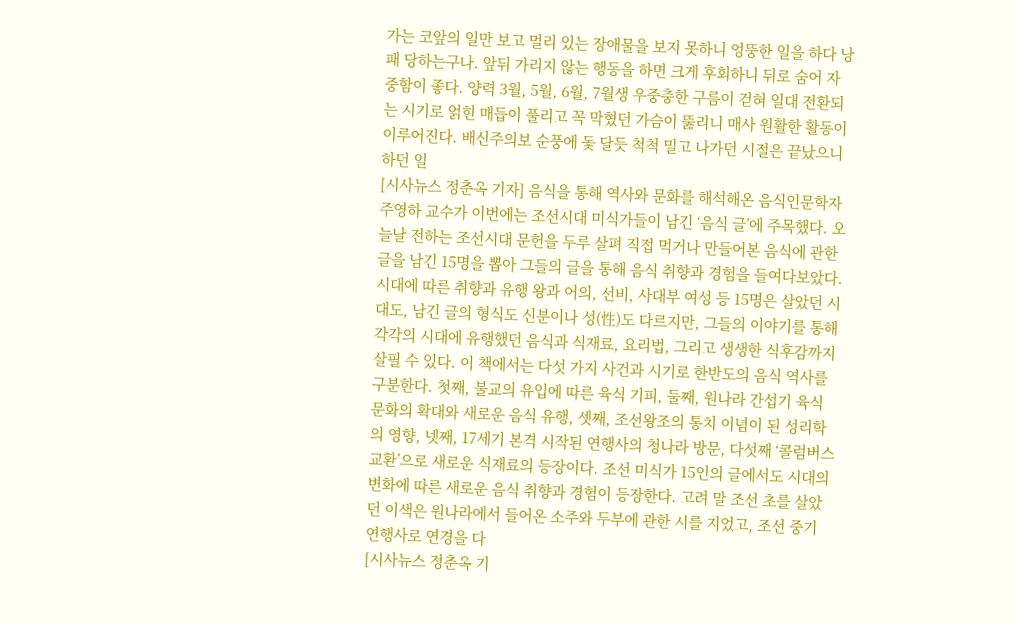가는 코앞의 일만 보고 멀리 있는 장애물을 보지 못하니 엉뚱한 일을 하다 낭패 당하는구나. 앞뒤 가리지 않는 행동을 하면 크게 후회하니 뒤로 숨어 자중함이 좋다. 양력 3월, 5월, 6월, 7월생 우중충한 구름이 걷혀 일대 전환되는 시기로 얽힌 매듭이 풀리고 꼭 막혔던 가슴이 뚫리니 매사 원활한 활동이 이루어진다. 배신주의보 순풍에 돛 달듯 척척 밀고 나가던 시절은 끝났으니 하던 일
[시사뉴스 정춘옥 기자] 음식을 통해 역사와 문화를 해석해온 음식인문학자 주영하 교수가 이번에는 조선시대 미식가들이 남긴 ‘음식 글’에 주목했다. 오늘날 전하는 조선시대 문헌을 두루 살펴 직접 먹거나 만들어본 음식에 관한 글을 남긴 15명을 뽑아 그들의 글을 통해 음식 취향과 경험을 들여다보았다. 시대에 따른 취향과 유행 왕과 어의, 선비, 사대부 여성 등 15명은 살았던 시대도, 남긴 글의 형식도 신분이나 성(性)도 다르지만, 그들의 이야기를 통해 각각의 시대에 유행했던 음식과 식재료, 요리법, 그리고 생생한 식후감까지 살필 수 있다. 이 책에서는 다섯 가지 사건과 시기로 한반도의 음식 역사를 구분한다. 첫째, 불교의 유입에 따른 육식 기피, 둘째, 원나라 간섭기 육식 문화의 확대와 새로운 음식 유행, 셋째, 조선왕조의 통치 이념이 된 성리학의 영향, 넷째, 17세기 본격 시작된 연행사의 청나라 방문, 다섯째 ‘콜럼버스 교환’으로 새로운 식재료의 등장이다. 조선 미식가 15인의 글에서도 시대의 변화에 따른 새로운 음식 취향과 경험이 등장한다. 고려 말 조선 초를 살았던 이색은 원나라에서 들어온 소주와 두부에 관한 시를 지었고, 조선 중기 연행사로 연경을 다
[시사뉴스 정춘옥 기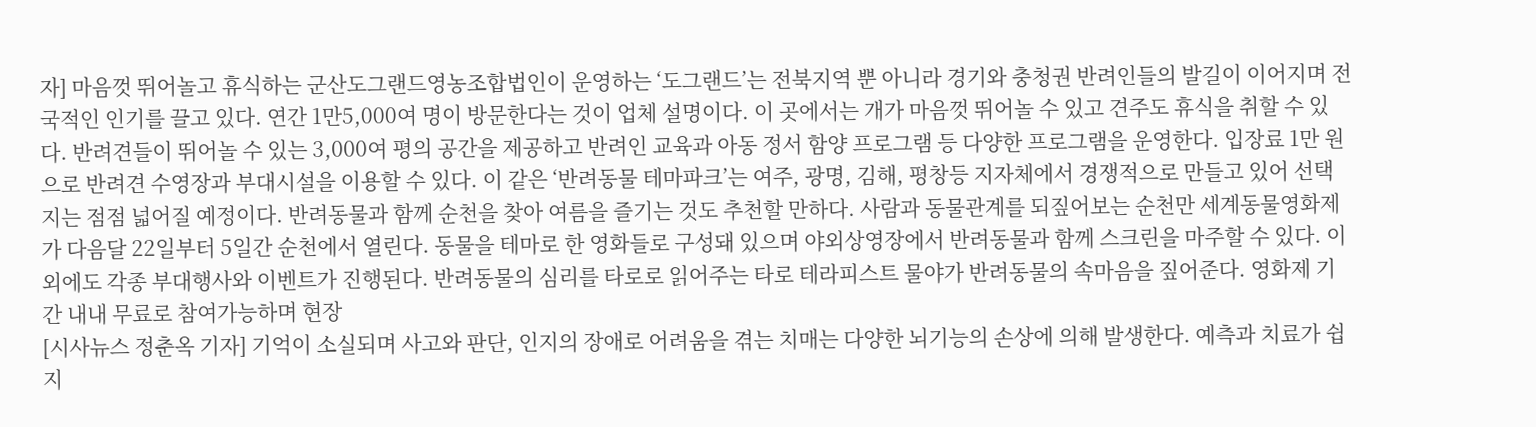자] 마음껏 뛰어놀고 휴식하는 군산도그랜드영농조합법인이 운영하는 ‘도그랜드’는 전북지역 뿐 아니라 경기와 충청권 반려인들의 발길이 이어지며 전국적인 인기를 끌고 있다. 연간 1만5,000여 명이 방문한다는 것이 업체 설명이다. 이 곳에서는 개가 마음껏 뛰어놀 수 있고 견주도 휴식을 취할 수 있다. 반려견들이 뛰어놀 수 있는 3,000여 평의 공간을 제공하고 반려인 교육과 아동 정서 함양 프로그램 등 다양한 프로그램을 운영한다. 입장료 1만 원으로 반려견 수영장과 부대시설을 이용할 수 있다. 이 같은 ‘반려동물 테마파크’는 여주, 광명, 김해, 평창등 지자체에서 경쟁적으로 만들고 있어 선택지는 점점 넓어질 예정이다. 반려동물과 함께 순천을 찾아 여름을 즐기는 것도 추천할 만하다. 사람과 동물관계를 되짚어보는 순천만 세계동물영화제가 다음달 22일부터 5일간 순천에서 열린다. 동물을 테마로 한 영화들로 구성돼 있으며 야외상영장에서 반려동물과 함께 스크린을 마주할 수 있다. 이외에도 각종 부대행사와 이벤트가 진행된다. 반려동물의 심리를 타로로 읽어주는 타로 테라피스트 물야가 반려동물의 속마음을 짚어준다. 영화제 기간 내내 무료로 참여가능하며 현장
[시사뉴스 정춘옥 기자] 기억이 소실되며 사고와 판단, 인지의 장애로 어려움을 겪는 치매는 다양한 뇌기능의 손상에 의해 발생한다. 예측과 치료가 쉽지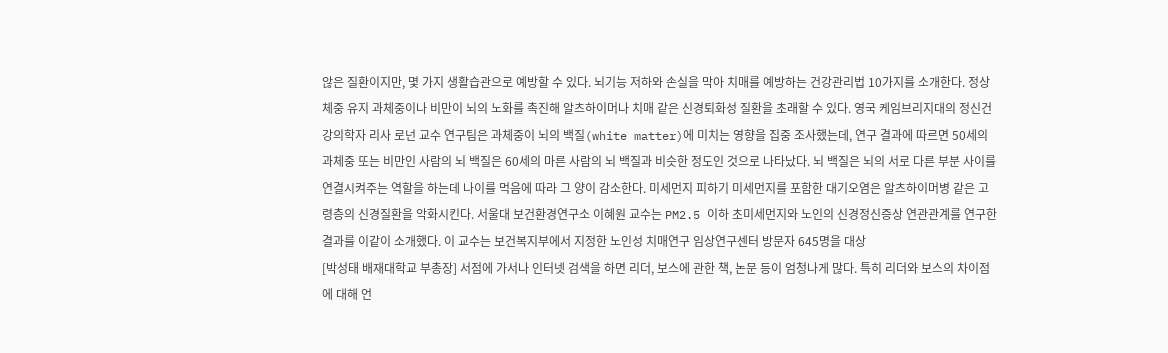않은 질환이지만, 몇 가지 생활습관으로 예방할 수 있다. 뇌기능 저하와 손실을 막아 치매를 예방하는 건강관리법 10가지를 소개한다. 정상 체중 유지 과체중이나 비만이 뇌의 노화를 촉진해 알츠하이머나 치매 같은 신경퇴화성 질환을 초래할 수 있다. 영국 케임브리지대의 정신건강의학자 리사 로넌 교수 연구팀은 과체중이 뇌의 백질(white matter)에 미치는 영향을 집중 조사했는데, 연구 결과에 따르면 50세의 과체중 또는 비만인 사람의 뇌 백질은 60세의 마른 사람의 뇌 백질과 비슷한 정도인 것으로 나타났다. 뇌 백질은 뇌의 서로 다른 부분 사이를 연결시켜주는 역할을 하는데 나이를 먹음에 따라 그 양이 감소한다. 미세먼지 피하기 미세먼지를 포함한 대기오염은 알츠하이머병 같은 고령층의 신경질환을 악화시킨다. 서울대 보건환경연구소 이혜원 교수는 PM2.5 이하 초미세먼지와 노인의 신경정신증상 연관관계를 연구한 결과를 이같이 소개했다. 이 교수는 보건복지부에서 지정한 노인성 치매연구 임상연구센터 방문자 645명을 대상
[박성태 배재대학교 부총장] 서점에 가서나 인터넷 검색을 하면 리더, 보스에 관한 책, 논문 등이 엄청나게 많다. 특히 리더와 보스의 차이점에 대해 언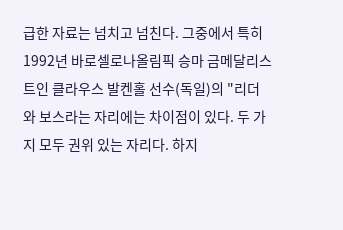급한 자료는 넘치고 넘친다. 그중에서 특히 1992년 바로셀로나올림픽 승마 금메달리스트인 클라우스 발켄홀 선수(독일)의 "리더와 보스라는 자리에는 차이점이 있다. 두 가지 모두 권위 있는 자리다. 하지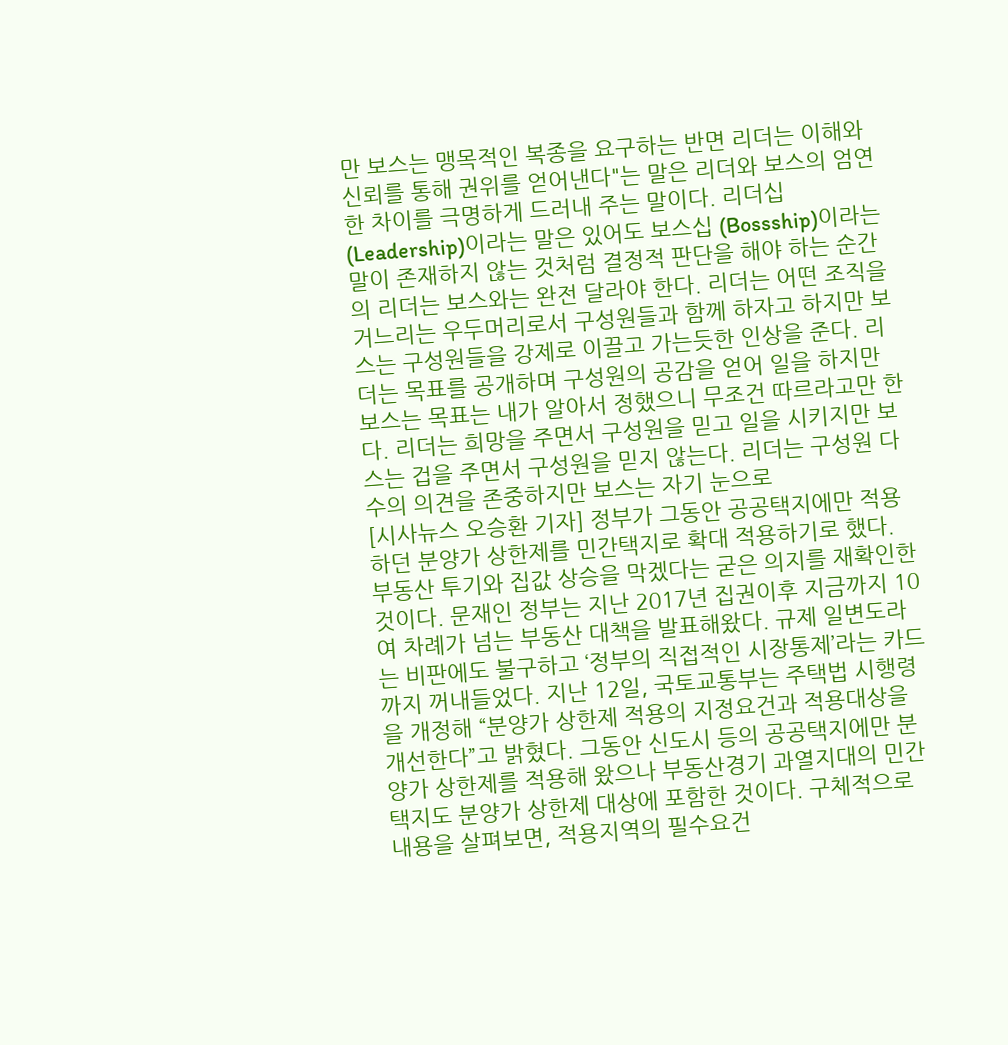만 보스는 맹목적인 복종을 요구하는 반면 리더는 이해와 신뢰를 통해 권위를 얻어낸다"는 말은 리더와 보스의 엄연한 차이를 극명하게 드러내 주는 말이다. 리더십(Leadership)이라는 말은 있어도 보스십 (Bossship)이라는 말이 존재하지 않는 것처럼 결정적 판단을 해야 하는 순간의 리더는 보스와는 완전 달라야 한다. 리더는 어떤 조직을 거느리는 우두머리로서 구성원들과 함께 하자고 하지만 보스는 구성원들을 강제로 이끌고 가는듯한 인상을 준다. 리더는 목표를 공개하며 구성원의 공감을 얻어 일을 하지만 보스는 목표는 내가 알아서 정했으니 무조건 따르라고만 한다. 리더는 희망을 주면서 구성원을 믿고 일을 시키지만 보스는 겁을 주면서 구성원을 믿지 않는다. 리더는 구성원 다수의 의견을 존중하지만 보스는 자기 눈으로
[시사뉴스 오승환 기자] 정부가 그동안 공공택지에만 적용하던 분양가 상한제를 민간택지로 확대 적용하기로 했다. 부동산 투기와 집값 상승을 막겠다는 굳은 의지를 재확인한 것이다. 문재인 정부는 지난 2017년 집권이후 지금까지 10여 차례가 넘는 부동산 대책을 발표해왔다. 규제 일변도라는 비판에도 불구하고 ‘정부의 직접적인 시장통제’라는 카드까지 꺼내들었다. 지난 12일, 국토교통부는 주택법 시행령을 개정해 “분양가 상한제 적용의 지정요건과 적용대상을 개선한다”고 밝혔다. 그동안 신도시 등의 공공택지에만 분양가 상한제를 적용해 왔으나 부동산경기 과열지대의 민간택지도 분양가 상한제 대상에 포함한 것이다. 구체적으로 내용을 살펴보면, 적용지역의 필수요건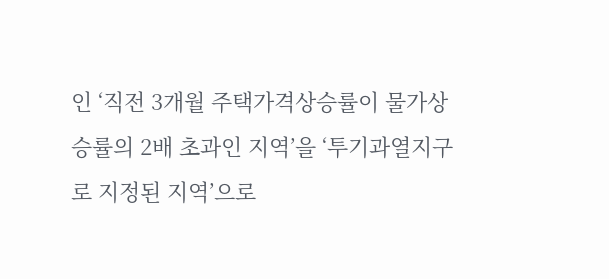인 ‘직전 3개월 주택가격상승률이 물가상승률의 2배 초과인 지역’을 ‘투기과열지구로 지정된 지역’으로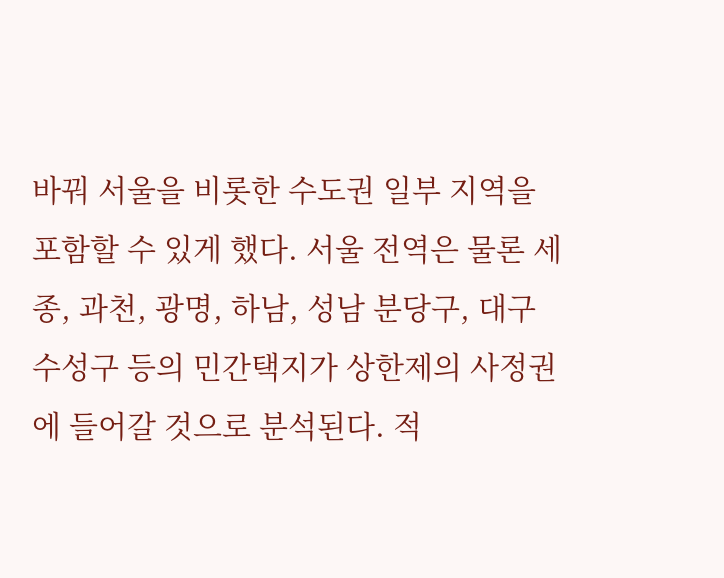바꿔 서울을 비롯한 수도권 일부 지역을 포함할 수 있게 했다. 서울 전역은 물론 세종, 과천, 광명, 하남, 성남 분당구, 대구 수성구 등의 민간택지가 상한제의 사정권에 들어갈 것으로 분석된다. 적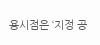용시점은 ‘지정 공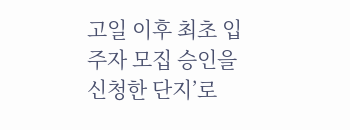고일 이후 최초 입주자 모집 승인을 신청한 단지’로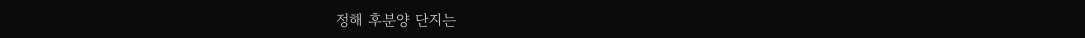정해 후분양 단지는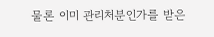물론 이미 관리처분인가를 받은